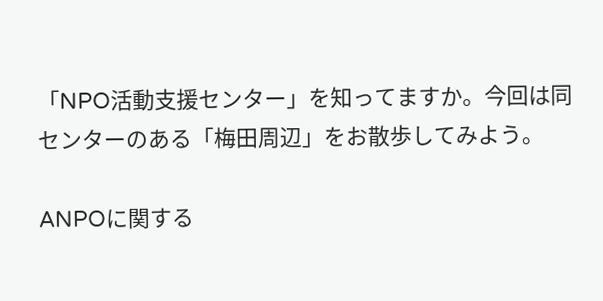「NPO活動支援センター」を知ってますか。今回は同センターのある「梅田周辺」をお散歩してみよう。

ANPOに関する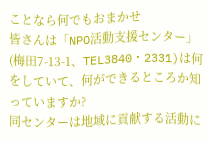ことなら何でもおまかせ
皆さんは「NPO活動支援センター」(梅田7-13-1、TEL3840・2331)は何をしていて、何ができるところか知っていますか?
同センターは地域に貢献する活動に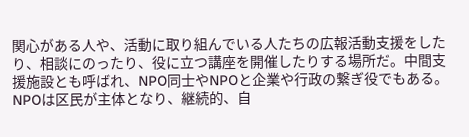関心がある人や、活動に取り組んでいる人たちの広報活動支援をしたり、相談にのったり、役に立つ講座を開催したりする場所だ。中間支援施設とも呼ばれ、NPO同士やNPOと企業や行政の繋ぎ役でもある。
NPOは区民が主体となり、継続的、自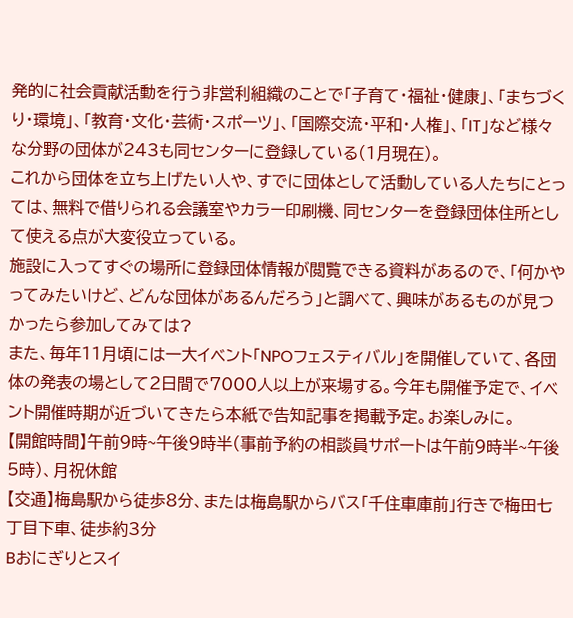発的に社会貢献活動を行う非営利組織のことで「子育て・福祉・健康」、「まちづくり・環境」、「教育・文化・芸術・スポーツ」、「国際交流・平和・人権」、「IT」など様々な分野の団体が243も同センターに登録している(1月現在)。
これから団体を立ち上げたい人や、すでに団体として活動している人たちにとっては、無料で借りられる会議室やカラー印刷機、同センターを登録団体住所として使える点が大変役立っている。
施設に入ってすぐの場所に登録団体情報が閲覧できる資料があるので、「何かやってみたいけど、どんな団体があるんだろう」と調べて、興味があるものが見つかったら参加してみては?
また、毎年11月頃には一大イベント「NPOフェスティバル」を開催していて、各団体の発表の場として2日間で7000人以上が来場する。今年も開催予定で、イベント開催時期が近づいてきたら本紙で告知記事を掲載予定。お楽しみに。
【開館時間】午前9時~午後9時半(事前予約の相談員サポートは午前9時半~午後5時)、月祝休館
【交通】梅島駅から徒歩8分、または梅島駅からバス「千住車庫前」行きで梅田七丁目下車、徒歩約3分
Bおにぎりとスイ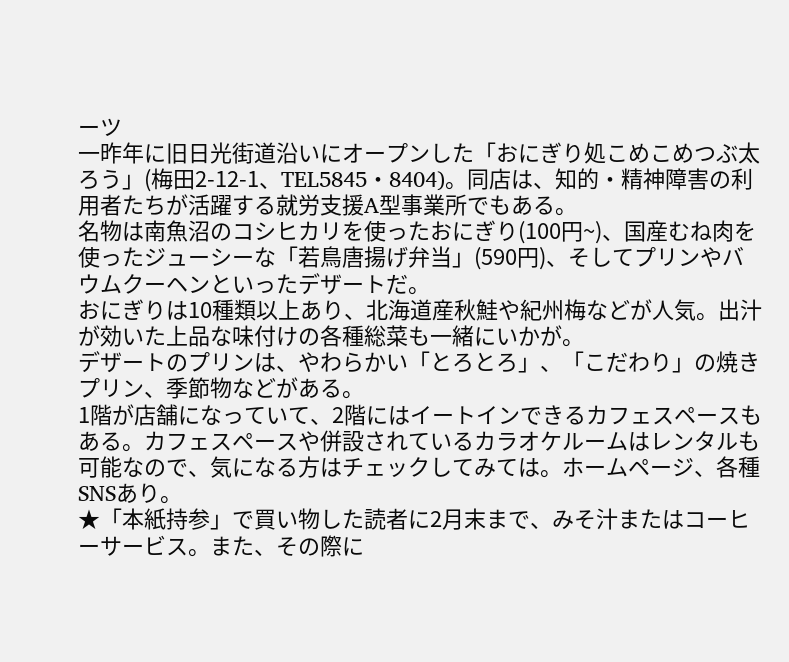ーツ
一昨年に旧日光街道沿いにオープンした「おにぎり処こめこめつぶ太ろう」(梅田2-12-1、TEL5845・8404)。同店は、知的・精神障害の利用者たちが活躍する就労支援A型事業所でもある。
名物は南魚沼のコシヒカリを使ったおにぎり(100円~)、国産むね肉を使ったジューシーな「若鳥唐揚げ弁当」(590円)、そしてプリンやバウムクーヘンといったデザートだ。
おにぎりは10種類以上あり、北海道産秋鮭や紀州梅などが人気。出汁が効いた上品な味付けの各種総菜も一緒にいかが。
デザートのプリンは、やわらかい「とろとろ」、「こだわり」の焼きプリン、季節物などがある。
1階が店舗になっていて、2階にはイートインできるカフェスペースもある。カフェスペースや併設されているカラオケルームはレンタルも可能なので、気になる方はチェックしてみては。ホームページ、各種SNSあり。
★「本紙持参」で買い物した読者に2月末まで、みそ汁またはコーヒーサービス。また、その際に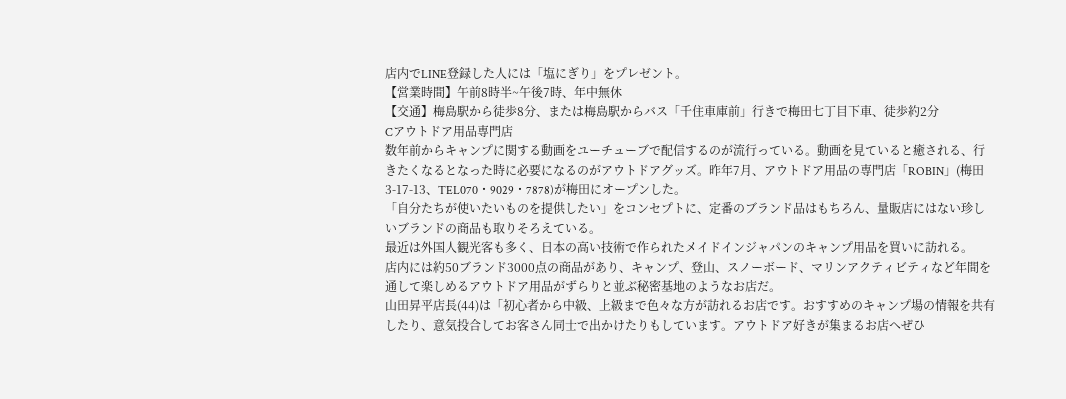店内でLINE登録した人には「塩にぎり」をプレゼント。
【営業時間】午前8時半~午後7時、年中無休
【交通】梅島駅から徒歩8分、または梅島駅からバス「千住車庫前」行きで梅田七丁目下車、徒歩約2分
Cアウトドア用品専門店
数年前からキャンプに関する動画をユーチューブで配信するのが流行っている。動画を見ていると癒される、行きたくなるとなった時に必要になるのがアウトドアグッズ。昨年7月、アウトドア用品の専門店「ROBIN」(梅田3-17-13、TEL070・9029・7878)が梅田にオープンした。
「自分たちが使いたいものを提供したい」をコンセプトに、定番のブランド品はもちろん、量販店にはない珍しいブランドの商品も取りそろえている。
最近は外国人観光客も多く、日本の高い技術で作られたメイドインジャパンのキャンプ用品を買いに訪れる。
店内には約50ブランド3000点の商品があり、キャンプ、登山、スノーボード、マリンアクティビティなど年間を通して楽しめるアウトドア用品がずらりと並ぶ秘密基地のようなお店だ。
山田昇平店長(44)は「初心者から中級、上級まで色々な方が訪れるお店です。おすすめのキャンプ場の情報を共有したり、意気投合してお客さん同士で出かけたりもしています。アウトドア好きが集まるお店へぜひ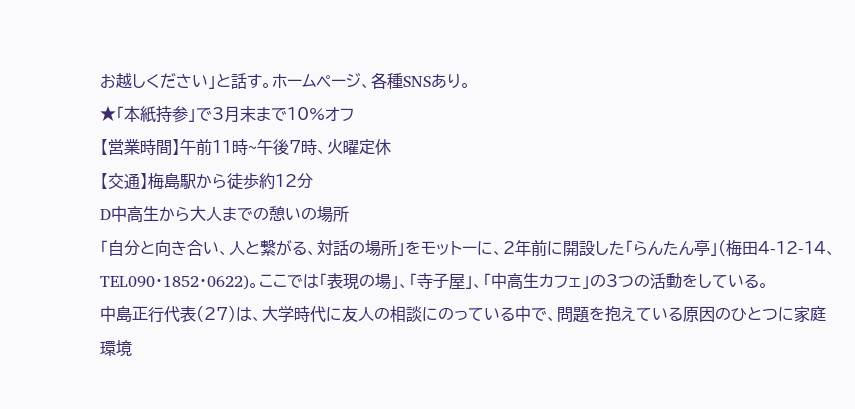お越しください」と話す。ホームページ、各種SNSあり。
★「本紙持参」で3月末まで10%オフ
【営業時間】午前11時~午後7時、火曜定休
【交通】梅島駅から徒歩約12分
D中高生から大人までの憩いの場所
「自分と向き合い、人と繋がる、対話の場所」をモットーに、2年前に開設した「らんたん亭」(梅田4-12-14、TEL090・1852・0622)。ここでは「表現の場」、「寺子屋」、「中高生カフェ」の3つの活動をしている。
中島正行代表(27)は、大学時代に友人の相談にのっている中で、問題を抱えている原因のひとつに家庭環境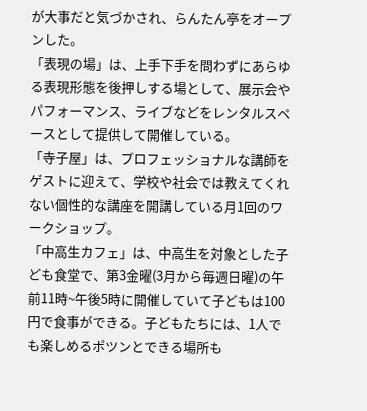が大事だと気づかされ、らんたん亭をオープンした。
「表現の場」は、上手下手を問わずにあらゆる表現形態を後押しする場として、展示会やパフォーマンス、ライブなどをレンタルスペースとして提供して開催している。
「寺子屋」は、プロフェッショナルな講師をゲストに迎えて、学校や社会では教えてくれない個性的な講座を開講している月1回のワークショップ。
「中高生カフェ」は、中高生を対象とした子ども食堂で、第3金曜(3月から毎週日曜)の午前11時~午後5時に開催していて子どもは100円で食事ができる。子どもたちには、1人でも楽しめるポツンとできる場所も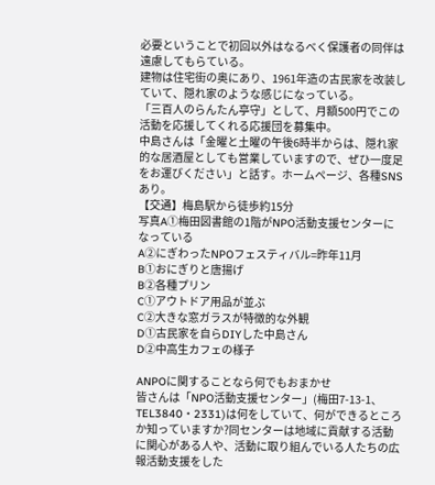必要ということで初回以外はなるべく保護者の同伴は遠慮してもらている。
建物は住宅街の奥にあり、1961年造の古民家を改装していて、隠れ家のような感じになっている。
「三百人のらんたん亭守」として、月額500円でこの活動を応援してくれる応援団を募集中。
中島さんは「金曜と土曜の午後6時半からは、隠れ家的な居酒屋としても営業していますので、ぜひ一度足をお運びください」と話す。ホームページ、各種SNSあり。
【交通】梅島駅から徒歩約15分
写真A①梅田図書館の1階がNPO活動支援センターになっている
A②にぎわったNPOフェスティバル=昨年11月
B①おにぎりと唐揚げ
B②各種プリン
C①アウトドア用品が並ぶ
C②大きな窓ガラスが特徴的な外観
D①古民家を自らDIYした中島さん
D②中高生カフェの様子

ANPOに関することなら何でもおまかせ
皆さんは「NPO活動支援センター」(梅田7-13-1、TEL3840・2331)は何をしていて、何ができるところか知っていますか?同センターは地域に貢献する活動に関心がある人や、活動に取り組んでいる人たちの広報活動支援をした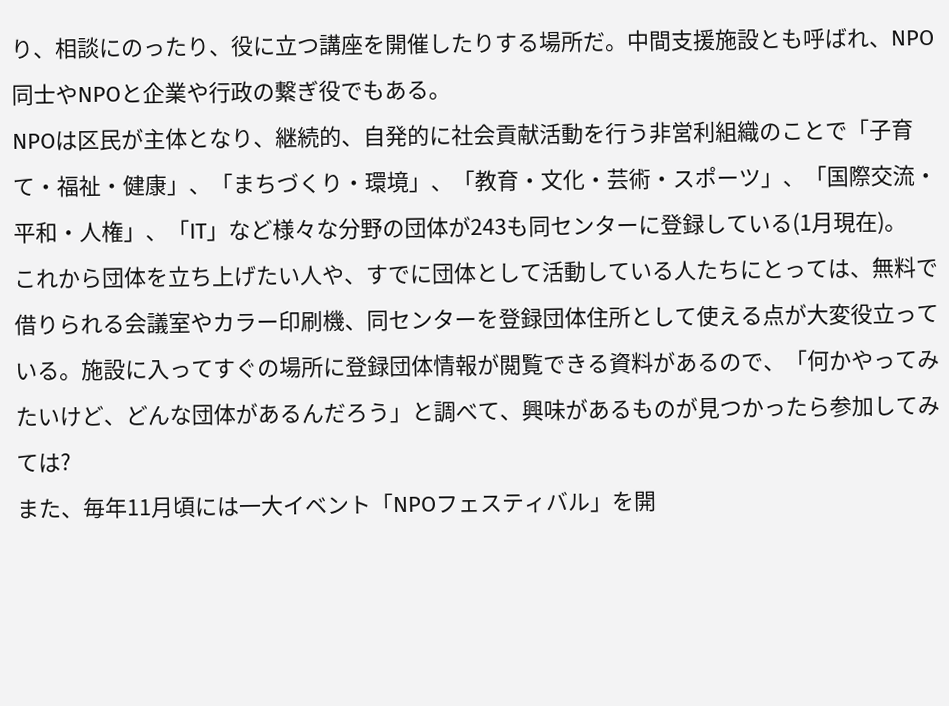り、相談にのったり、役に立つ講座を開催したりする場所だ。中間支援施設とも呼ばれ、NPO同士やNPOと企業や行政の繋ぎ役でもある。
NPOは区民が主体となり、継続的、自発的に社会貢献活動を行う非営利組織のことで「子育て・福祉・健康」、「まちづくり・環境」、「教育・文化・芸術・スポーツ」、「国際交流・平和・人権」、「IT」など様々な分野の団体が243も同センターに登録している(1月現在)。
これから団体を立ち上げたい人や、すでに団体として活動している人たちにとっては、無料で借りられる会議室やカラー印刷機、同センターを登録団体住所として使える点が大変役立っている。施設に入ってすぐの場所に登録団体情報が閲覧できる資料があるので、「何かやってみたいけど、どんな団体があるんだろう」と調べて、興味があるものが見つかったら参加してみては?
また、毎年11月頃には一大イベント「NPOフェスティバル」を開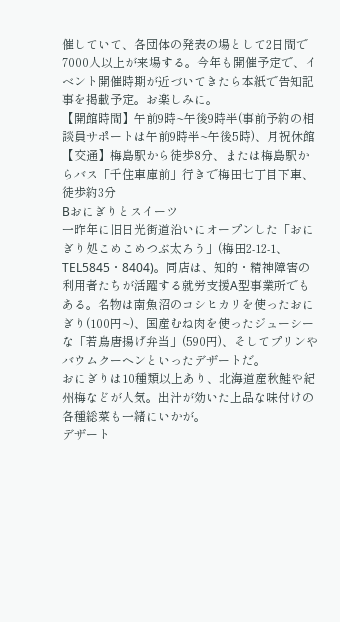催していて、各団体の発表の場として2日間で7000人以上が来場する。今年も開催予定で、イベント開催時期が近づいてきたら本紙で告知記事を掲載予定。お楽しみに。
【開館時間】午前9時~午後9時半(事前予約の相談員サポートは午前9時半~午後5時)、月祝休館
【交通】梅島駅から徒歩8分、または梅島駅からバス「千住車庫前」行きで梅田七丁目下車、徒歩約3分
Bおにぎりとスイーツ
一昨年に旧日光街道沿いにオープンした「おにぎり処こめこめつぶ太ろう」(梅田2-12-1、TEL5845・8404)。同店は、知的・精神障害の利用者たちが活躍する就労支援A型事業所でもある。名物は南魚沼のコシヒカリを使ったおにぎり(100円~)、国産むね肉を使ったジューシーな「若鳥唐揚げ弁当」(590円)、そしてプリンやバウムクーヘンといったデザートだ。
おにぎりは10種類以上あり、北海道産秋鮭や紀州梅などが人気。出汁が効いた上品な味付けの各種総菜も一緒にいかが。
デザート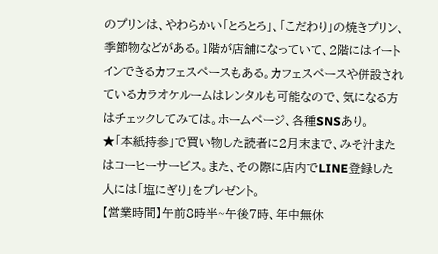のプリンは、やわらかい「とろとろ」、「こだわり」の焼きプリン、季節物などがある。1階が店舗になっていて、2階にはイートインできるカフェスペースもある。カフェスペースや併設されているカラオケルームはレンタルも可能なので、気になる方はチェックしてみては。ホームページ、各種SNSあり。
★「本紙持参」で買い物した読者に2月末まで、みそ汁またはコーヒーサービス。また、その際に店内でLINE登録した人には「塩にぎり」をプレゼント。
【営業時間】午前8時半~午後7時、年中無休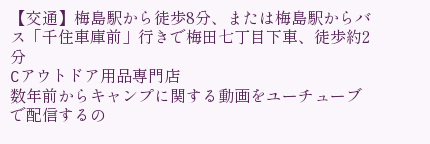【交通】梅島駅から徒歩8分、または梅島駅からバス「千住車庫前」行きで梅田七丁目下車、徒歩約2分
Cアウトドア用品専門店
数年前からキャンプに関する動画をユーチューブで配信するの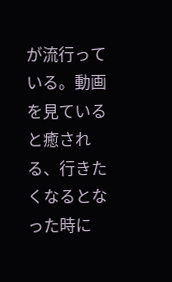が流行っている。動画を見ていると癒される、行きたくなるとなった時に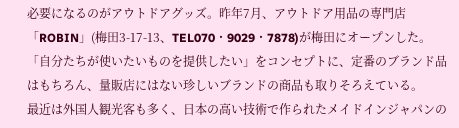必要になるのがアウトドアグッズ。昨年7月、アウトドア用品の専門店「ROBIN」(梅田3-17-13、TEL070・9029・7878)が梅田にオープンした。「自分たちが使いたいものを提供したい」をコンセプトに、定番のブランド品はもちろん、量販店にはない珍しいブランドの商品も取りそろえている。
最近は外国人観光客も多く、日本の高い技術で作られたメイドインジャパンの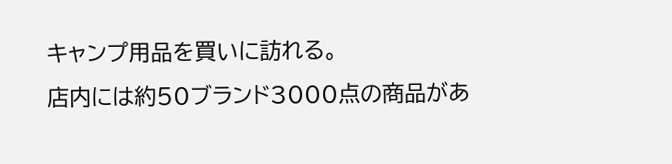キャンプ用品を買いに訪れる。
店内には約50ブランド3000点の商品があ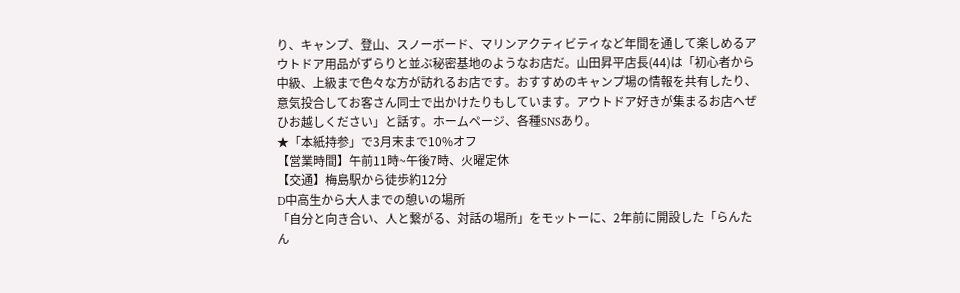り、キャンプ、登山、スノーボード、マリンアクティビティなど年間を通して楽しめるアウトドア用品がずらりと並ぶ秘密基地のようなお店だ。山田昇平店長(44)は「初心者から中級、上級まで色々な方が訪れるお店です。おすすめのキャンプ場の情報を共有したり、意気投合してお客さん同士で出かけたりもしています。アウトドア好きが集まるお店へぜひお越しください」と話す。ホームページ、各種SNSあり。
★「本紙持参」で3月末まで10%オフ
【営業時間】午前11時~午後7時、火曜定休
【交通】梅島駅から徒歩約12分
D中高生から大人までの憩いの場所
「自分と向き合い、人と繋がる、対話の場所」をモットーに、2年前に開設した「らんたん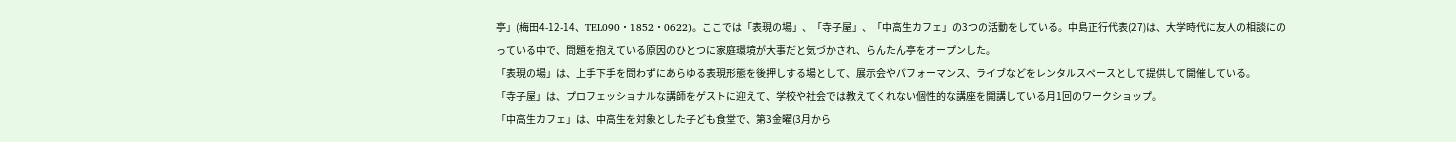亭」(梅田4-12-14、TEL090・1852・0622)。ここでは「表現の場」、「寺子屋」、「中高生カフェ」の3つの活動をしている。中島正行代表(27)は、大学時代に友人の相談にのっている中で、問題を抱えている原因のひとつに家庭環境が大事だと気づかされ、らんたん亭をオープンした。
「表現の場」は、上手下手を問わずにあらゆる表現形態を後押しする場として、展示会やパフォーマンス、ライブなどをレンタルスペースとして提供して開催している。
「寺子屋」は、プロフェッショナルな講師をゲストに迎えて、学校や社会では教えてくれない個性的な講座を開講している月1回のワークショップ。
「中高生カフェ」は、中高生を対象とした子ども食堂で、第3金曜(3月から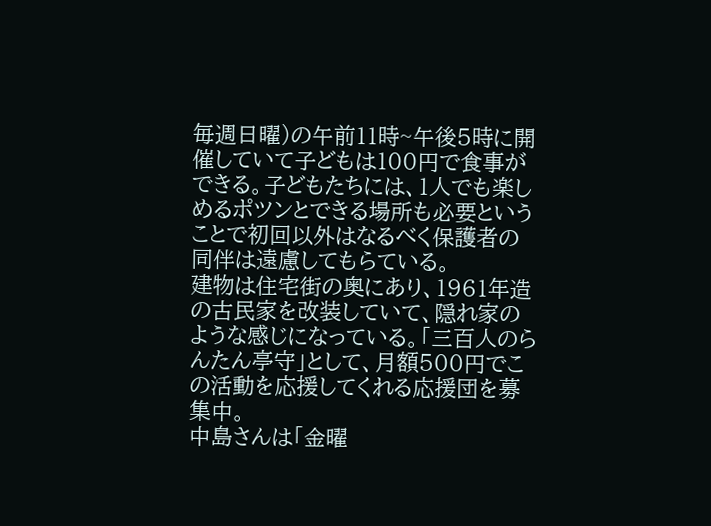毎週日曜)の午前11時~午後5時に開催していて子どもは100円で食事ができる。子どもたちには、1人でも楽しめるポツンとできる場所も必要ということで初回以外はなるべく保護者の同伴は遠慮してもらている。
建物は住宅街の奥にあり、1961年造の古民家を改装していて、隠れ家のような感じになっている。「三百人のらんたん亭守」として、月額500円でこの活動を応援してくれる応援団を募集中。
中島さんは「金曜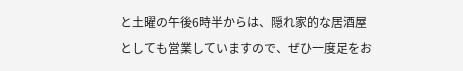と土曜の午後6時半からは、隠れ家的な居酒屋としても営業していますので、ぜひ一度足をお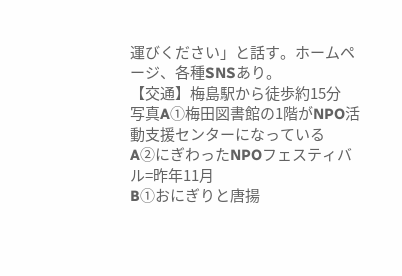運びください」と話す。ホームページ、各種SNSあり。
【交通】梅島駅から徒歩約15分
写真A①梅田図書館の1階がNPO活動支援センターになっている
A②にぎわったNPOフェスティバル=昨年11月
B①おにぎりと唐揚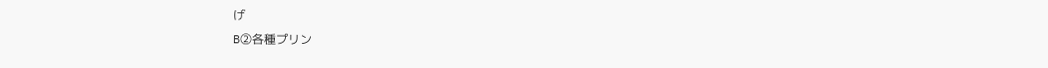げ
B②各種プリン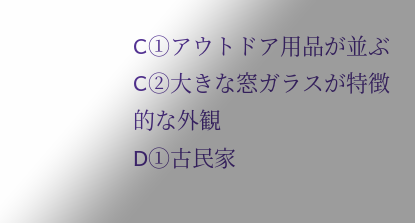C①アウトドア用品が並ぶ
C②大きな窓ガラスが特徴的な外観
D①古民家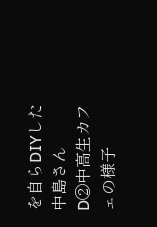を自らDIYした中島さん
D②中高生カフェの様子